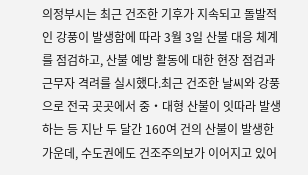의정부시는 최근 건조한 기후가 지속되고 돌발적인 강풍이 발생함에 따라 3월 3일 산불 대응 체계를 점검하고, 산불 예방 활동에 대한 현장 점검과 근무자 격려를 실시했다.최근 건조한 날씨와 강풍으로 전국 곳곳에서 중‧대형 산불이 잇따라 발생하는 등 지난 두 달간 160여 건의 산불이 발생한 가운데, 수도권에도 건조주의보가 이어지고 있어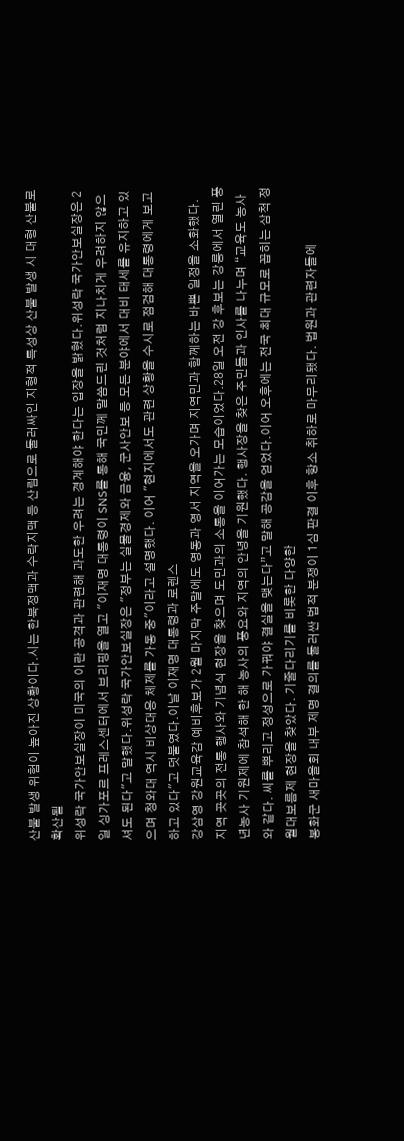산불 발생 위험이 높아진 상황이다.시는 한북정맥과 수락지맥 등 산림으로 둘러싸인 지형적 특성상 산불 발생 시 대형 산불로 확산될
위성락 국가안보실장이 미국의 이란 공격과 관련해 과도한 우려는 경계해야 한다는 입장을 밝혔다.위성락 국가안보실장은 2일 싱가포르 프레스센터에서 브리핑을 열고 "이재명 대통령이 SNS를 통해 국민께 말씀드린 것처럼 지나치게 우려하지 않으셔도 된다"고 말했다.위성락 국가안보실장은 "정부는 실물경제와 금융, 군사안보 등 모든 분야에서 대비 태세를 유지하고 있으며 청와대 역시 비상대응 체제를 가동 중"이라고 설명했다. 이어 "현지에서도 관련 상황을 수시로 점검해 대통령에게 보고하고 있다"고 덧붙였다.이날 이재명 대통령과 로렌스
강삼영 강원교육감 예비후보가 2월 마지막 주말에도 영동과 영서 지역을 오가며 지역민과 함께하는 바쁜 일정을 소화했다. 지역 곳곳의 전통 행사와 기념식 현장을 찾으며 도민과의 소통을 이어가는 모습이었다.28일 오전 강 후보는 강릉에서 열린 풍년농사 기원제에 참석해 한 해 농사의 풍요와 지역의 안녕을 기원했다. 행사장을 찾은 주민들과 인사를 나누며 “교육도 농사와 같다. 씨를 뿌리고 정성으로 가꿔야 결실을 맺는다”고 말해 공감을 얻었다.이어 오후에는 전국 최대 규모로 꼽히는 삼척 정월대보름제 현장을 찾았다. 기줄다리기를 비롯한 다양한
봉화군 새마을회 내부 제명 결의를 둘러싼 법적 분쟁이 1심 판결 이후 항소 취하로 마무리됐다. 법원과 관련자들에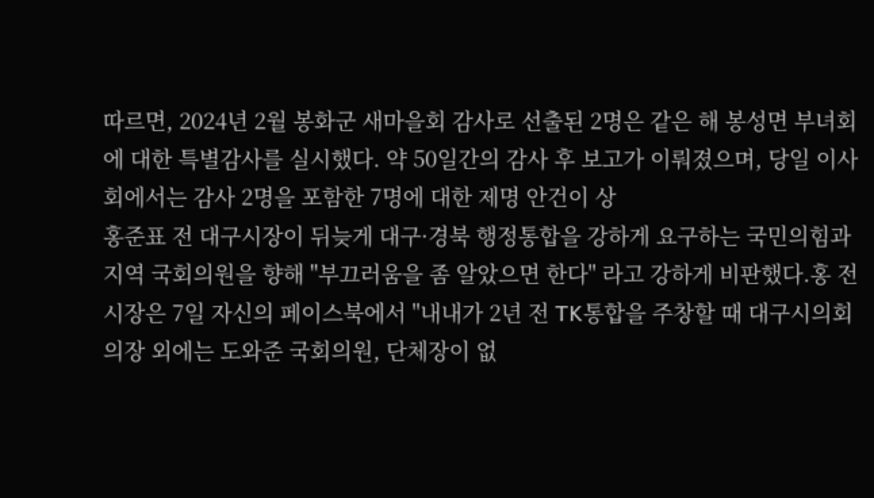따르면, 2024년 2월 봉화군 새마을회 감사로 선출된 2명은 같은 해 봉성면 부녀회에 대한 특별감사를 실시했다. 약 50일간의 감사 후 보고가 이뤄졌으며, 당일 이사회에서는 감사 2명을 포함한 7명에 대한 제명 안건이 상
홍준표 전 대구시장이 뒤늦게 대구·경북 행정통합을 강하게 요구하는 국민의힘과 지역 국회의원을 향해 "부끄러움을 좀 알았으면 한다" 라고 강하게 비판했다.홍 전 시장은 7일 자신의 페이스북에서 "내내가 2년 전 TK통합을 주창할 때 대구시의회 의장 외에는 도와준 국회의원, 단체장이 없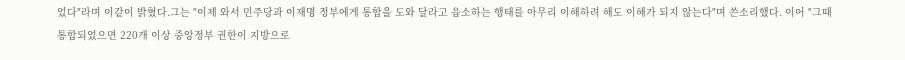었다"라며 이같이 밝혔다.그는 "이제 와서 민주당과 이재명 정부에게 통합을 도와 달라고 읍소하는 행태를 아무리 이해하려 해도 이해가 되지 않는다"며 쓴소리했다. 이어 "그때 통합되었으면 220개 이상 중앙정부 권한이 지방으로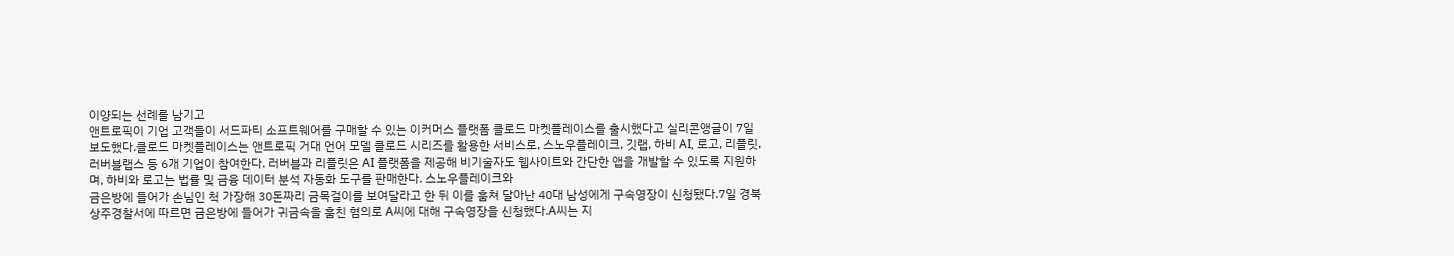이양되는 선례를 남기고
앤트로픽이 기업 고객들이 서드파티 소프트웨어를 구매할 수 있는 이커머스 플랫폼 클로드 마켓플레이스를 출시했다고 실리콘앵글이 7일 보도했다.클로드 마켓플레이스는 앤트로픽 거대 언어 모델 클로드 시리즈를 활용한 서비스로, 스노우플레이크, 깃랩, 하비 AI, 로고, 리플릿, 러버블랩스 등 6개 기업이 참여한다. 러버블과 리플릿은 AI 플랫폼을 제공해 비기술자도 웹사이트와 간단한 앱을 개발할 수 있도록 지원하며, 하비와 로고는 법률 및 금융 데이터 분석 자동화 도구를 판매한다. 스노우플레이크와
금은방에 들어가 손님인 척 가장해 30돈짜리 금목걸이를 보여달라고 한 뒤 이를 훔쳐 달아난 40대 남성에게 구속영장이 신청됐다.7일 경북 상주경찰서에 따르면 금은방에 들어가 귀금속을 훔친 혐의로 A씨에 대해 구속영장을 신청했다.A씨는 지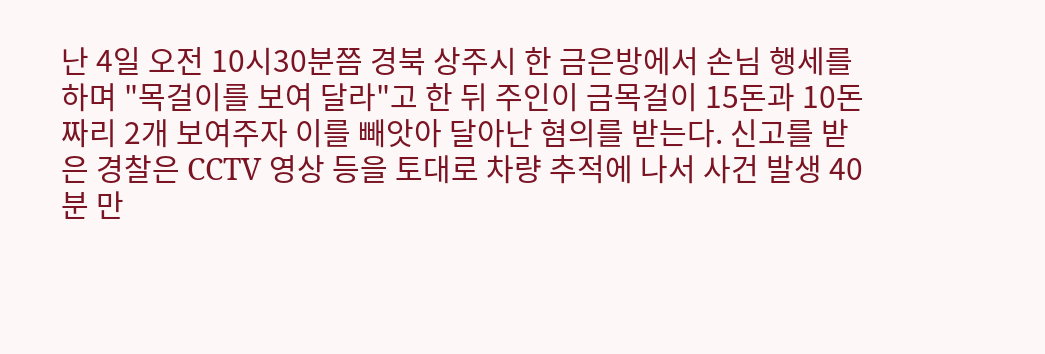난 4일 오전 10시30분쯤 경북 상주시 한 금은방에서 손님 행세를 하며 "목걸이를 보여 달라"고 한 뒤 주인이 금목걸이 15돈과 10돈짜리 2개 보여주자 이를 빼앗아 달아난 혐의를 받는다. 신고를 받은 경찰은 CCTV 영상 등을 토대로 차량 추적에 나서 사건 발생 40분 만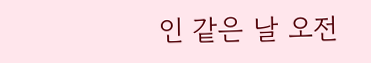인 같은 날 오전